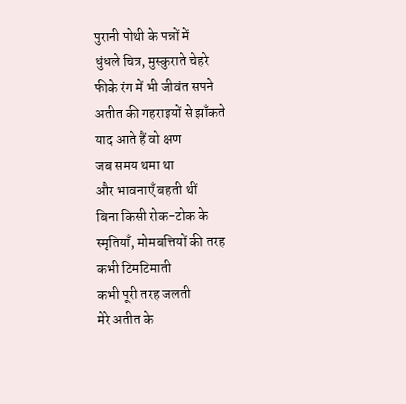पुरानी पोथी के पन्नों में
धुंधले चित्र, मुस्कुराते चेहरे
फीके रंग में भी जीवंत सपने
अतीत की गहराइयों से झाँकते
याद आते हैं वो क्षण
जब समय थमा था
और भावनाएँ बहती थीं
बिना किसी रोक-टोक के
स्मृतियाँ, मोमबत्तियों की तरह
कभी टिमटिमाती
कभी पूरी तरह जलती
मेरे अतीत के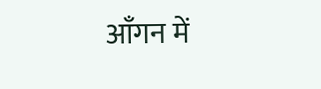आँगन में